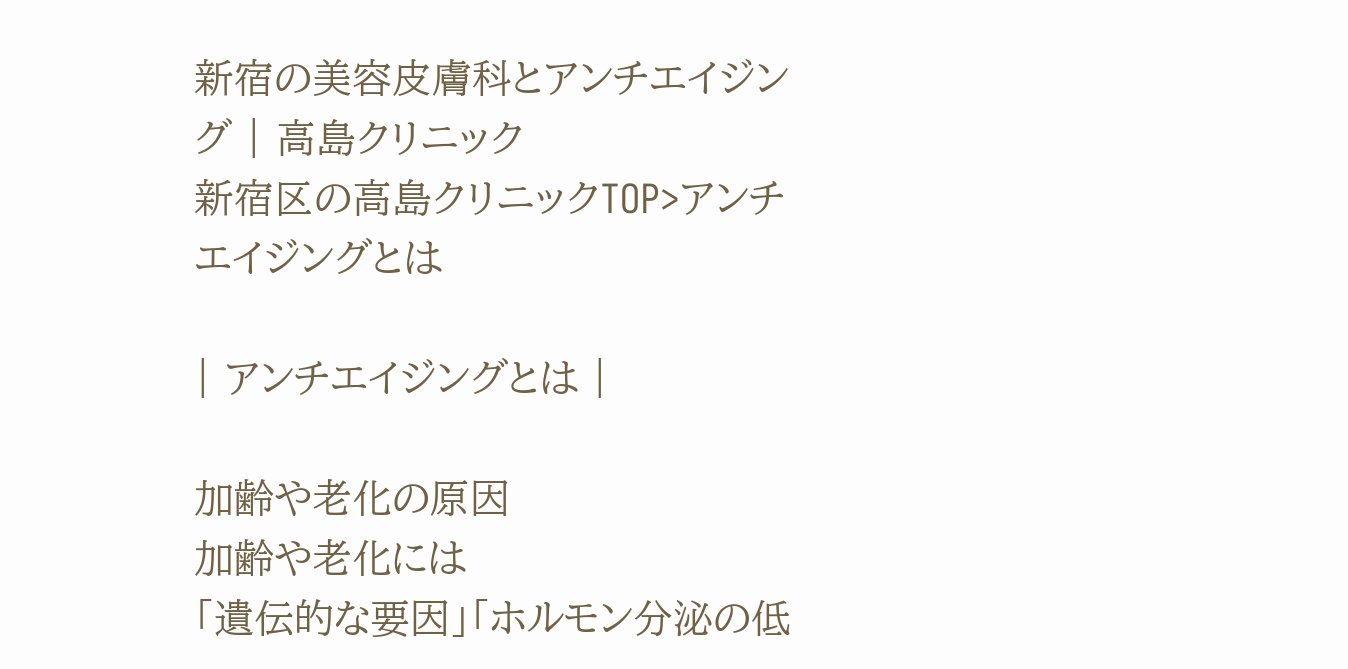新宿の美容皮膚科とアンチエイジング | 高島クリニック
新宿区の高島クリニックTOP>アンチエイジングとは

| アンチエイジングとは |

加齢や老化の原因
加齢や老化には
「遺伝的な要因」「ホルモン分泌の低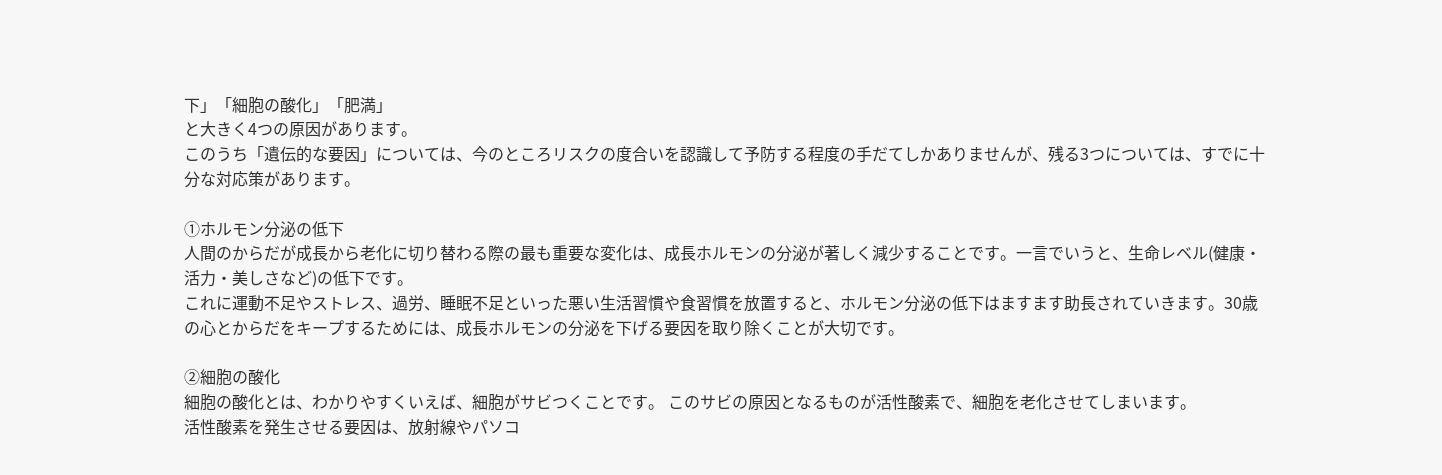下」「細胞の酸化」「肥満」
と大きく4つの原因があります。
このうち「遺伝的な要因」については、今のところリスクの度合いを認識して予防する程度の手だてしかありませんが、残る3つについては、すでに十分な対応策があります。

①ホルモン分泌の低下
人間のからだが成長から老化に切り替わる際の最も重要な変化は、成長ホルモンの分泌が著しく減少することです。一言でいうと、生命レベル(健康・活力・美しさなど)の低下です。
これに運動不足やストレス、過労、睡眠不足といった悪い生活習慣や食習慣を放置すると、ホルモン分泌の低下はますます助長されていきます。30歳の心とからだをキープするためには、成長ホルモンの分泌を下げる要因を取り除くことが大切です。

②細胞の酸化
細胞の酸化とは、わかりやすくいえば、細胞がサビつくことです。 このサビの原因となるものが活性酸素で、細胞を老化させてしまいます。
活性酸素を発生させる要因は、放射線やパソコ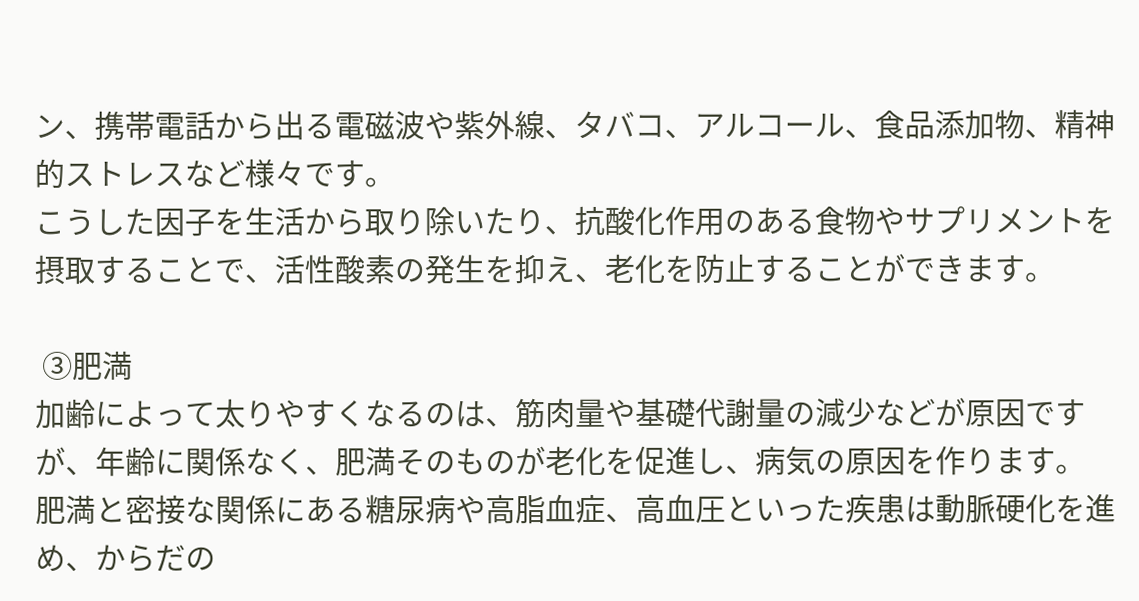ン、携帯電話から出る電磁波や紫外線、タバコ、アルコール、食品添加物、精神的ストレスなど様々です。
こうした因子を生活から取り除いたり、抗酸化作用のある食物やサプリメントを摂取することで、活性酸素の発生を抑え、老化を防止することができます。

 ③肥満
加齢によって太りやすくなるのは、筋肉量や基礎代謝量の減少などが原因ですが、年齢に関係なく、肥満そのものが老化を促進し、病気の原因を作ります。
肥満と密接な関係にある糖尿病や高脂血症、高血圧といった疾患は動脈硬化を進め、からだの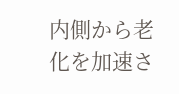内側から老化を加速さ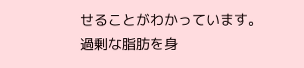せることがわかっています。
過剰な脂肪を身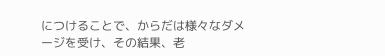につけることで、からだは様々なダメージを受け、その結果、老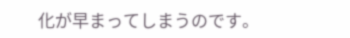化が早まってしまうのです。